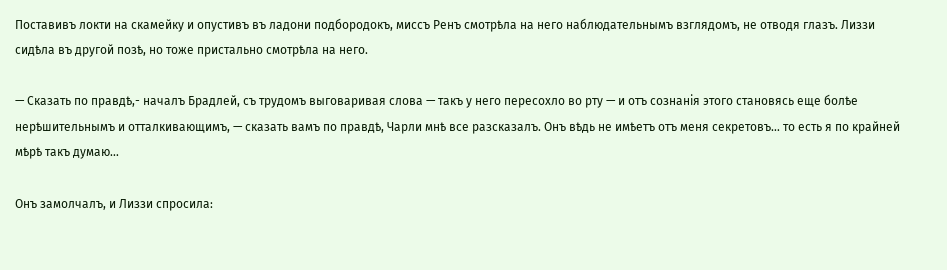Поставивъ локти на скамейку и опустивъ въ ладони подбородокъ, миссъ Ренъ смотрѣла на него наблюдательнымъ взглядомъ, не отводя глазъ. Лиззи сидѣла въ другой позѣ, но тоже пристально смотрѣла на него.

— Сказать по правдѣ,- началъ Брадлей, съ трудомъ выговаривая слова — такъ у него пересохло во рту — и отъ сознанія этого становясь еще болѣе нерѣшительнымъ и отталкивающимъ, — сказать вамъ по правдѣ, Чарли мнѣ все разсказалъ. Онъ вѣдь не имѣетъ отъ меня секретовъ… то есть я по крайней мѣрѣ такъ думаю…

Онъ замолчалъ, и Лиззи спросила: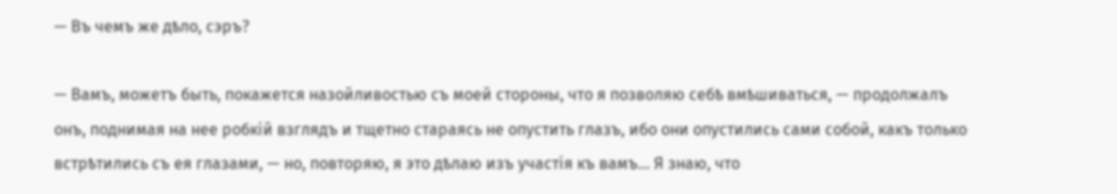— Въ чемъ же дѣло, сэръ?

— Вамъ, можетъ быть, покажется назойливостью съ моей стороны, что я позволяю себѣ вмѣшиваться, — продолжалъ онъ, поднимая на нее робкій взглядъ и тщетно стараясь не опустить глазъ, ибо они опустились сами собой, какъ только встрѣтились съ ея глазами, — но, повторяю, я это дѣлаю изъ участія къ вамъ… Я знаю, что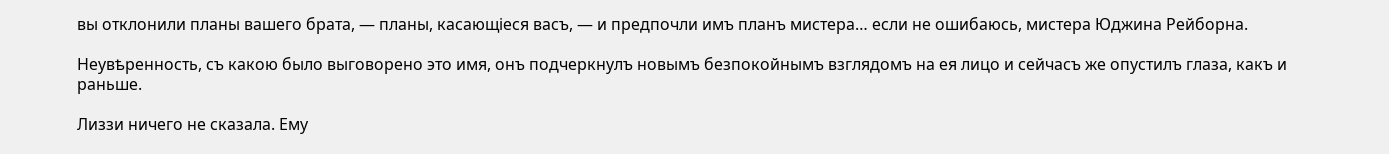вы отклонили планы вашего брата, — планы, касающіеся васъ, — и предпочли имъ планъ мистера… если не ошибаюсь, мистера Юджина Рейборна.

Неувѣренность, съ какою было выговорено это имя, онъ подчеркнулъ новымъ безпокойнымъ взглядомъ на ея лицо и сейчасъ же опустилъ глаза, какъ и раньше.

Лиззи ничего не сказала. Ему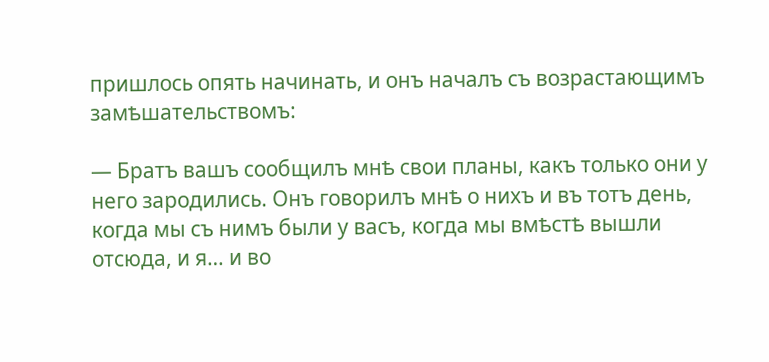пришлось опять начинать, и онъ началъ съ возрастающимъ замѣшательствомъ:

— Братъ вашъ сообщилъ мнѣ свои планы, какъ только они у него зародились. Онъ говорилъ мнѣ о нихъ и въ тотъ день, когда мы съ нимъ были у васъ, когда мы вмѣстѣ вышли отсюда, и я… и во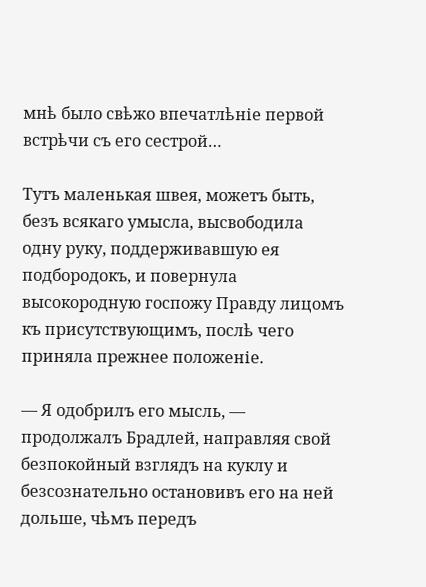мнѣ было свѣжо впечатлѣніе первой встрѣчи съ его сестрой…

Тутъ маленькая швея, можетъ быть, безъ всякаго умысла, высвободила одну руку, поддерживавшую ея подбородокъ, и повернула высокородную госпожу Правду лицомъ къ присутствующимъ, послѣ чего приняла прежнее положеніе.

— Я одобрилъ его мысль, — продолжалъ Брадлей, направляя свой безпокойный взглядъ на куклу и безсознательно остановивъ его на ней дольше, чѣмъ передъ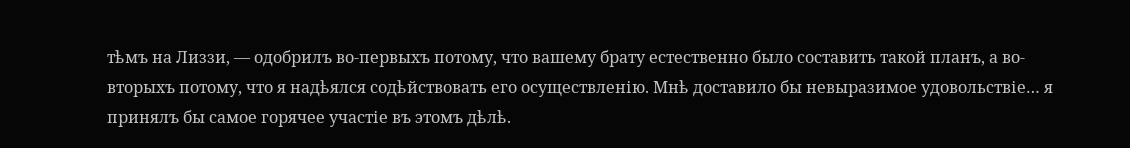тѣмъ на Лиззи, — одобрилъ во-первыхъ потому, что вашему брату естественно было составить такой планъ, а во-вторыхъ потому, что я надѣялся содѣйствовать его осуществленію. Мнѣ доставило бы невыразимое удовольствіе… я принялъ бы самое горячее участіе въ этомъ дѣлѣ.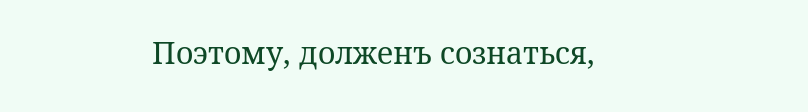Поэтому, долженъ сознаться,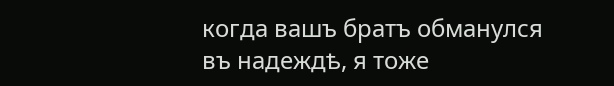когда вашъ братъ обманулся въ надеждѣ, я тоже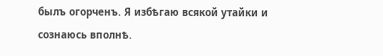былъ огорченъ. Я избѣгаю всякой утайки и сознаюсь вполнѣ.